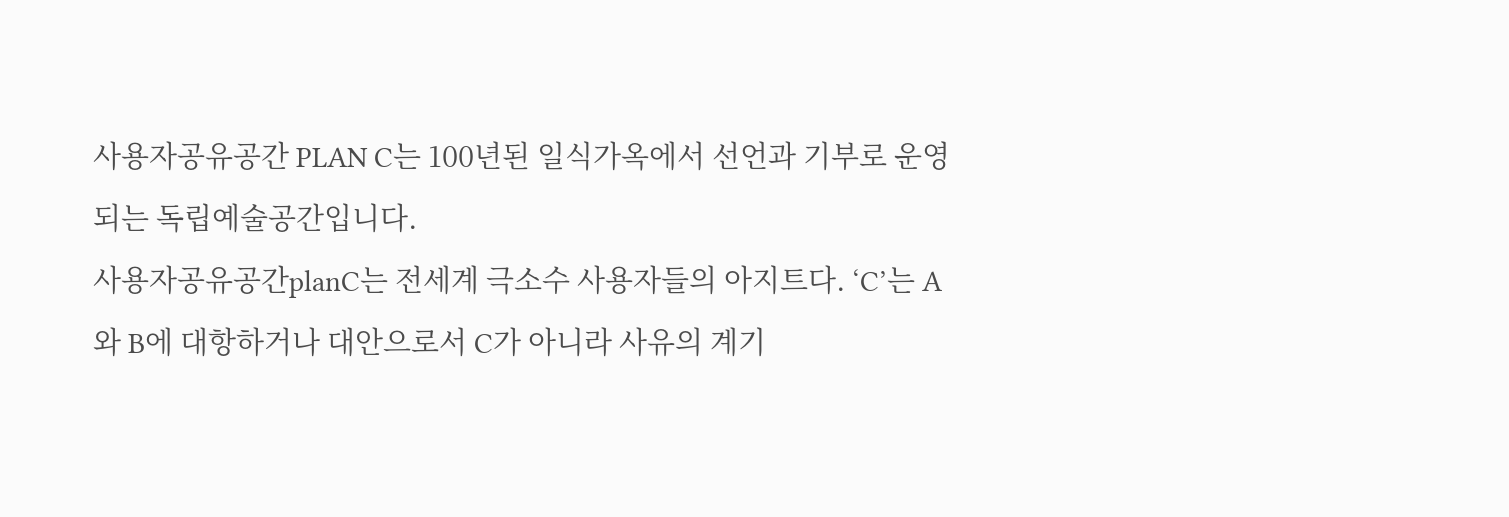사용자공유공간 PLAN C는 100년된 일식가옥에서 선언과 기부로 운영되는 독립예술공간입니다.
사용자공유공간planC는 전세계 극소수 사용자들의 아지트다. ‘C’는 A와 B에 대항하거나 대안으로서 C가 아니라 사유의 계기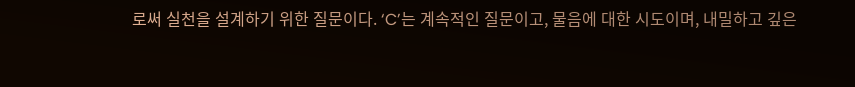로써 실천을 설계하기 위한 질문이다. ‘C’는 계속적인 질문이고, 물음에 대한 시도이며, 내밀하고 깊은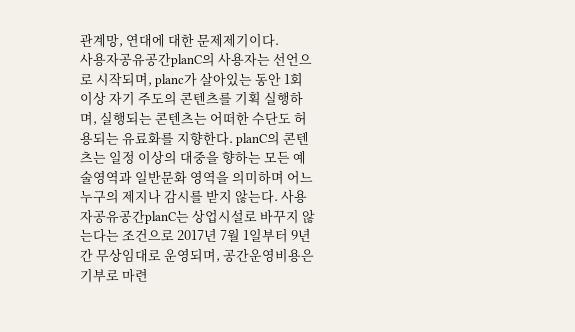관계망, 연대에 대한 문제제기이다.
사용자공유공간planC의 사용자는 선언으로 시작되며, planc가 살아있는 동안 1회 이상 자기 주도의 콘텐츠를 기획 실행하며, 실행되는 콘텐츠는 어떠한 수단도 허용되는 유료화를 지향한다. planC의 콘텐츠는 일정 이상의 대중을 향하는 모든 예술영역과 일반문화 영역을 의미하며 어느 누구의 제지나 감시를 받지 않는다. 사용자공유공간planC는 상업시설로 바꾸지 않는다는 조건으로 2017년 7월 1일부터 9년간 무상임대로 운영되며, 공간운영비용은 기부로 마련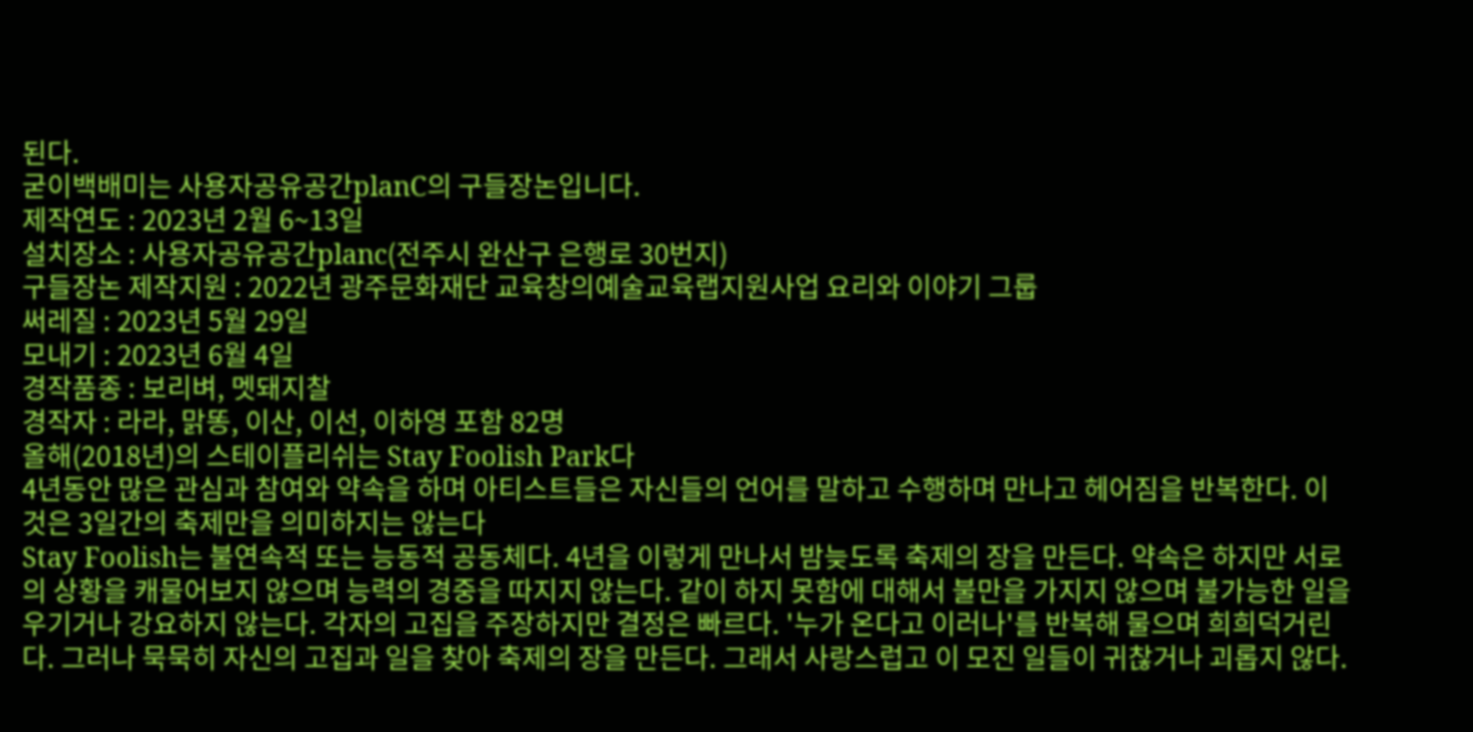된다.
굳이백배미는 사용자공유공간planC의 구들장논입니다.
제작연도 : 2023년 2월 6~13일
설치장소 : 사용자공유공간planc(전주시 완산구 은행로 30번지)
구들장논 제작지원 : 2022년 광주문화재단 교육창의예술교육랩지원사업 요리와 이야기 그룹
써레질 : 2023년 5월 29일
모내기 : 2023년 6월 4일
경작품종 : 보리벼, 멧돼지찰
경작자 : 라라, 맑똥, 이산, 이선, 이하영 포함 82명
올해(2018년)의 스테이플리쉬는 Stay Foolish Park다
4년동안 많은 관심과 참여와 약속을 하며 아티스트들은 자신들의 언어를 말하고 수행하며 만나고 헤어짐을 반복한다. 이것은 3일간의 축제만을 의미하지는 않는다
Stay Foolish는 불연속적 또는 능동적 공동체다. 4년을 이렇게 만나서 밤늦도록 축제의 장을 만든다. 약속은 하지만 서로의 상황을 캐물어보지 않으며 능력의 경중을 따지지 않는다. 같이 하지 못함에 대해서 불만을 가지지 않으며 불가능한 일을 우기거나 강요하지 않는다. 각자의 고집을 주장하지만 결정은 빠르다. '누가 온다고 이러나'를 반복해 물으며 희희덕거린다. 그러나 묵묵히 자신의 고집과 일을 찾아 축제의 장을 만든다. 그래서 사랑스럽고 이 모진 일들이 귀찮거나 괴롭지 않다.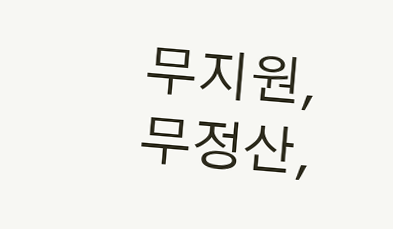무지원, 무정산,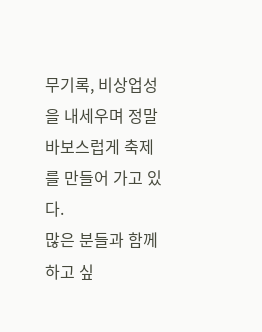무기록, 비상업성을 내세우며 정말 바보스럽게 축제를 만들어 가고 있다.
많은 분들과 함께하고 싶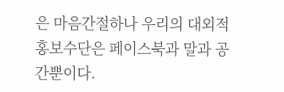은 마음간절하나 우리의 대외적 홍보수단은 페이스북과 말과 공간뿐이다.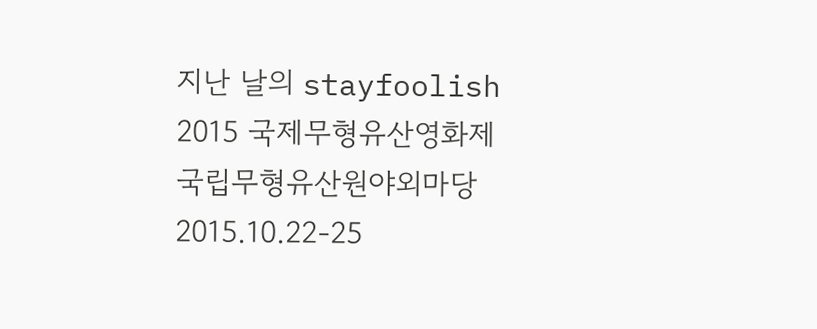지난 날의 stayfoolish
2015 국제무형유산영화제
국립무형유산원야외마당
2015.10.22-25